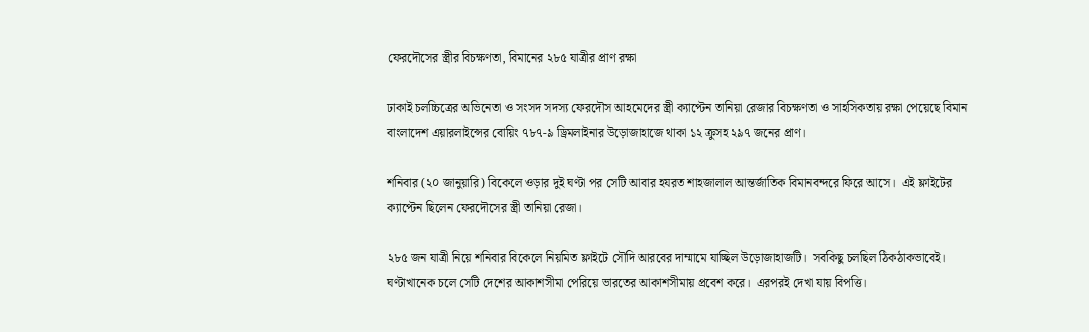ফেরদৌসের স্ত্রীর বিচক্ষণতা, বিমানের ২৮৫ যাত্রীর প্রাণ রক্ষা

ঢাকাই চলচ্চিত্রের অভিনেতা ও সংসদ সদস্য ফেরদৌস আহমেদের স্ত্রী ক্যাপ্টেন তানিয়া রেজার বিচক্ষণতা ও সাহসিকতায় রক্ষা পেয়েছে বিমান বাংলাদেশ এয়ারলাইন্সের বোয়িং ৭৮৭-৯ ড্রিমলাইনার উড়োজাহাজে থাকা ১২ ক্রুসহ ২৯৭ জনের প্রাণ।

শনিবার (২০ জানুয়ারি) বিকেলে ওড়ার দুই ঘণ্টা পর সেটি আবার হযরত শাহজালাল আন্তর্জাতিক বিমানবন্দরে ফিরে আসে।  এই ফ্লাইটের ক্যাপ্টেন ছিলেন ফেরদৌসের স্ত্রী তানিয়া রেজা।

২৮৫ জন যাত্রী নিয়ে শনিবার বিকেলে নিয়মিত ফ্লাইটে সৌদি আরবের দাম্মামে যাচ্ছিল উড়োজাহাজটি।  সবকিছু চলছিল ঠিকঠাকভাবেই।  ঘণ্টাখানেক চলে সেটি দেশের আকাশসীমা পেরিয়ে ভারতের আকাশসীমায় প্রবেশ করে।  এরপরই দেখা যায় বিপত্তি।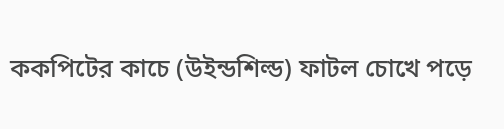ককপিটের কাচে (উইন্ডশিল্ড) ফাটল চোখে পড়ে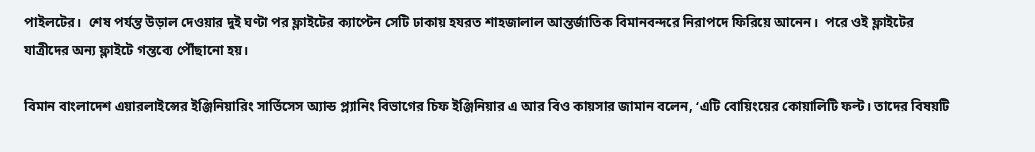পাইলটের।  শেষ পর্যন্ত উড়াল দেওয়ার দুই ঘণ্টা পর ফ্লাইটের ক্যাপ্টেন সেটি ঢাকায় হযরত শাহজালাল আন্তর্জাতিক বিমানবন্দরে নিরাপদে ফিরিয়ে আনেন।  পরে ওই ফ্লাইটের যাত্রীদের অন্য ফ্লাইটে গন্তব্যে পৌঁছানো হয়।

বিমান বাংলাদেশ এয়ারলাইন্সের ইঞ্জিনিয়ারিং সার্ভিসেস অ্যান্ড প্ল্যানিং বিভাগের চিফ ইঞ্জিনিয়ার এ আর বিও কায়সার জামান বলেন, ‘এটি বোয়িংয়ের কোয়ালিটি ফল্ট। তাদের বিষয়টি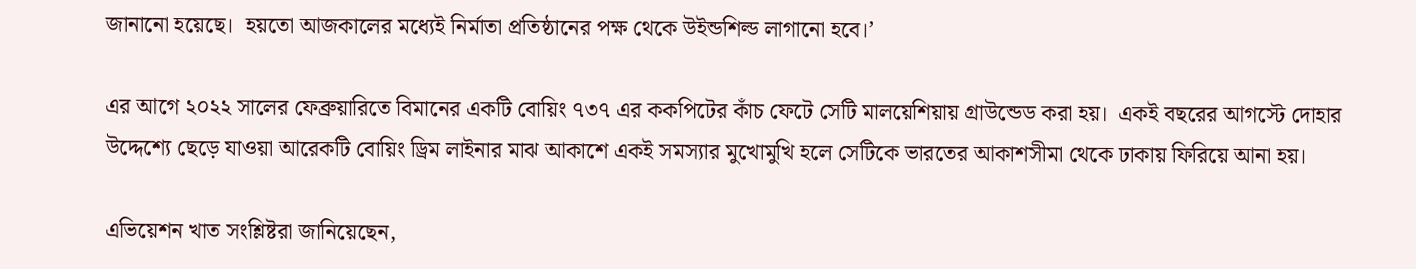জানানো হয়েছে।  হয়তো আজকালের মধ্যেই নির্মাতা প্রতিষ্ঠানের পক্ষ থেকে উইন্ডশিল্ড লাগানো হবে।’

এর আগে ২০২২ সালের ফেব্রুয়ারিতে বিমানের একটি বোয়িং ৭৩৭ এর ককপিটের কাঁচ ফেটে সেটি মালয়েশিয়ায় গ্রাউন্ডেড করা হয়।  একই বছরের আগস্টে দোহার উদ্দেশ্যে ছেড়ে যাওয়া আরেকটি বোয়িং ড্রিম লাইনার মাঝ আকাশে একই সমস্যার মুখোমুখি হলে সেটিকে ভারতের আকাশসীমা থেকে ঢাকায় ফিরিয়ে আনা হয়।

এভিয়েশন খাত সংশ্লিষ্টরা জানিয়েছেন,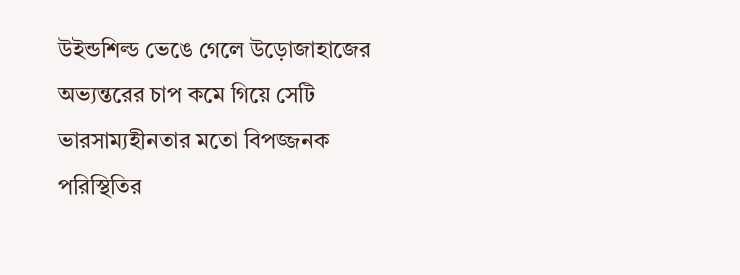উইন্ডশিল্ড ভেঙে গেলে উড়োজাহাজের অভ্যন্তরের চাপ কমে গিয়ে সেটি ভারসাম্যহীনতার মতো বিপজ্জনক পরিস্থিতির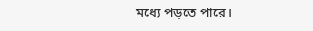মধ্যে পড়তে পারে।